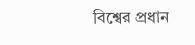বিশ্বের প্রধান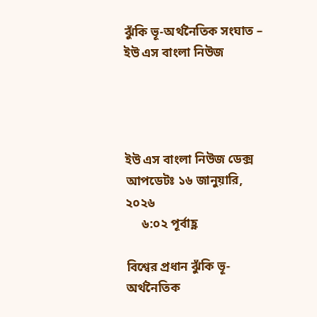ঝুঁকি ভূ-অর্থনৈতিক সংঘাত – ইউ এস বাংলা নিউজ




ইউ এস বাংলা নিউজ ডেক্স
আপডেটঃ ১৬ জানুয়ারি, ২০২৬
     ৬:০২ পূর্বাহ্ণ

বিশ্বের প্রধান ঝুঁকি ভূ-অর্থনৈতিক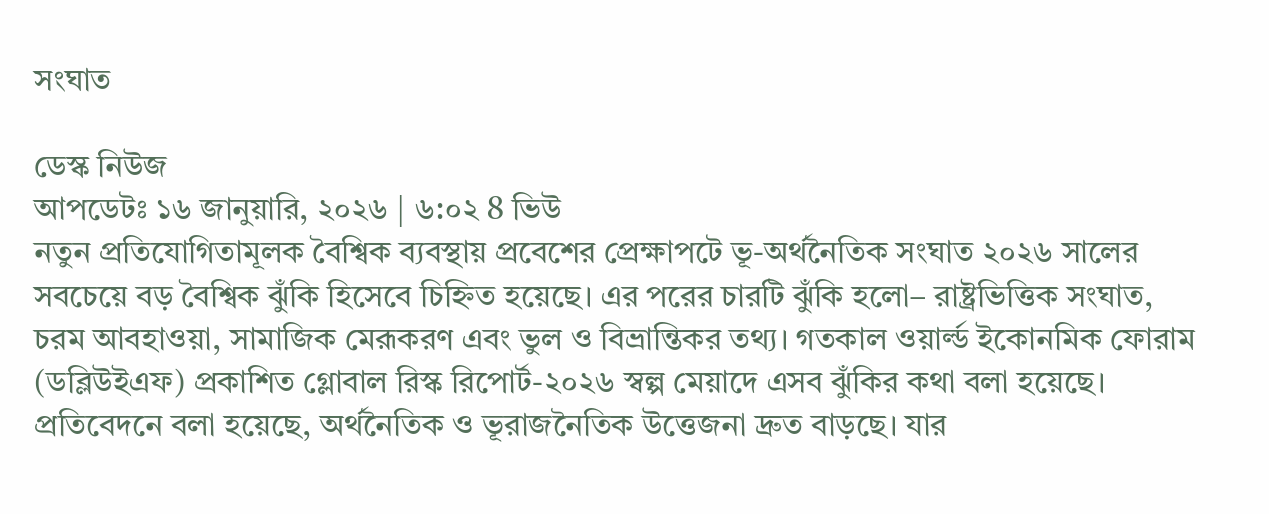সংঘাত

ডেস্ক নিউজ
আপডেটঃ ১৬ জানুয়ারি, ২০২৬ | ৬:০২ 8 ভিউ
নতুন প্রতিযোগিতামূলক বৈশ্বিক ব্যবস্থায় প্রবেশের প্রেক্ষাপটে ভূ-অর্থনৈতিক সংঘাত ২০২৬ সালের সবচেয়ে বড় বৈশ্বিক ঝুঁকি হিসেবে চিহ্নিত হয়েছে। এর পরের চারটি ঝুঁকি হলো– রাষ্ট্রভিত্তিক সংঘাত, চরম আবহাওয়া, সামাজিক মেরূকরণ এবং ভুল ও বিভ্রান্তিকর তথ্য। গতকাল ওয়ার্ল্ড ইকোনমিক ফোরাম (ডব্লিউইএফ) প্রকাশিত গ্লোবাল রিস্ক রিপোর্ট-২০২৬ স্বল্প মেয়াদে এসব ঝুঁকির কথা বলা হয়েছে। প্রতিবেদনে বলা হয়েছে, অর্থনৈতিক ও ভূরাজনৈতিক উত্তেজনা দ্রুত বাড়ছে। যার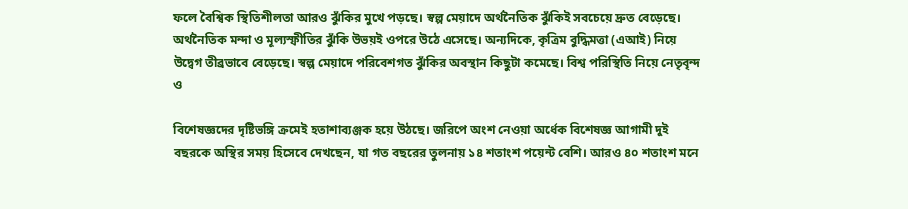ফলে বৈশ্বিক স্থিতিশীলতা আরও ঝুঁকির মুখে পড়ছে। স্বল্প মেয়াদে অর্থনৈতিক ঝুঁকিই সবচেয়ে দ্রুত বেড়েছে। অর্থনৈতিক মন্দা ও মূল্যস্ফীতির ঝুঁকি উভয়ই ওপরে উঠে এসেছে। অন্যদিকে, কৃত্রিম বুদ্ধিমত্তা (এআই) নিয়ে উদ্বেগ তীব্রভাবে বেড়েছে। স্বল্প মেয়াদে পরিবেশগত ঝুঁকির অবস্থান কিছুটা কমেছে। বিশ্ব পরিস্থিতি নিয়ে নেতৃবৃন্দ ও

বিশেষজ্ঞদের দৃষ্টিভঙ্গি ক্রমেই হতাশাব্যঞ্জক হয়ে উঠছে। জরিপে অংশ নেওয়া অর্ধেক বিশেষজ্ঞ আগামী দুই বছরকে অস্থির সময় হিসেবে দেখছেন, যা গত বছরের তুলনায় ১৪ শতাংশ পয়েন্ট বেশি। আরও ৪০ শতাংশ মনে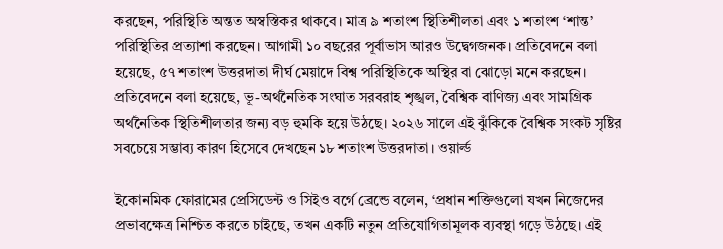করছেন, পরিস্থিতি অন্তত অস্বস্তিকর থাকবে। মাত্র ৯ শতাংশ স্থিতিশীলতা এবং ১ শতাংশ ‘শান্ত’ পরিস্থিতির প্রত্যাশা করছেন। আগামী ১০ বছরের পূর্বাভাস আরও উদ্বেগজনক। প্রতিবেদনে বলা হয়েছে, ৫৭ শতাংশ উত্তরদাতা দীর্ঘ মেয়াদে বিশ্ব পরিস্থিতিকে অস্থির বা ঝোড়ো মনে করছেন। প্রতিবেদনে বলা হয়েছে, ভূ-অর্থনৈতিক সংঘাত সরবরাহ শৃঙ্খল, বৈশ্বিক বাণিজ্য এবং সামগ্রিক অর্থনৈতিক স্থিতিশীলতার জন্য বড় হুমকি হয়ে উঠছে। ২০২৬ সালে এই ঝুঁকিকে বৈশ্বিক সংকট সৃষ্টির সবচেয়ে সম্ভাব্য কারণ হিসেবে দেখছেন ১৮ শতাংশ উত্তরদাতা। ওয়ার্ল্ড

ইকোনমিক ফোরামের প্রেসিডেন্ট ও সিইও বর্গে ব্রেন্ডে বলেন, ‘প্রধান শক্তিগুলো যখন নিজেদের প্রভাবক্ষেত্র নিশ্চিত করতে চাইছে, তখন একটি নতুন প্রতিযোগিতামূলক ব্যবস্থা গড়ে উঠছে। এই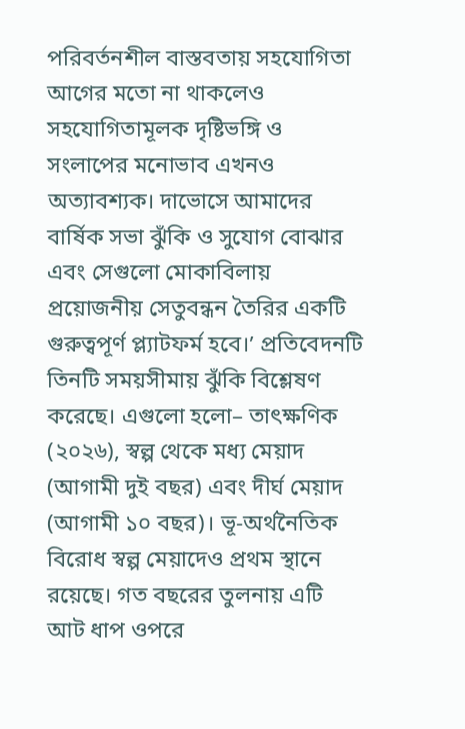পরিবর্তনশীল বাস্তবতায় সহযোগিতা আগের মতো না থাকলেও সহযোগিতামূলক দৃষ্টিভঙ্গি ও সংলাপের মনোভাব এখনও অত্যাবশ্যক। দাভোসে আমাদের বার্ষিক সভা ঝুঁকি ও সুযোগ বোঝার এবং সেগুলো মোকাবিলায় প্রয়োজনীয় সেতুবন্ধন তৈরির একটি গুরুত্বপূর্ণ প্ল্যাটফর্ম হবে।’ প্রতিবেদনটি তিনটি সময়সীমায় ঝুঁকি বিশ্লেষণ করেছে। এগুলো হলো– তাৎক্ষণিক (২০২৬), স্বল্প থেকে মধ্য মেয়াদ (আগামী দুই বছর) এবং দীর্ঘ মেয়াদ (আগামী ১০ বছর)। ভূ-অর্থনৈতিক বিরোধ স্বল্প মেয়াদেও প্রথম স্থানে রয়েছে। গত বছরের তুলনায় এটি আট ধাপ ওপরে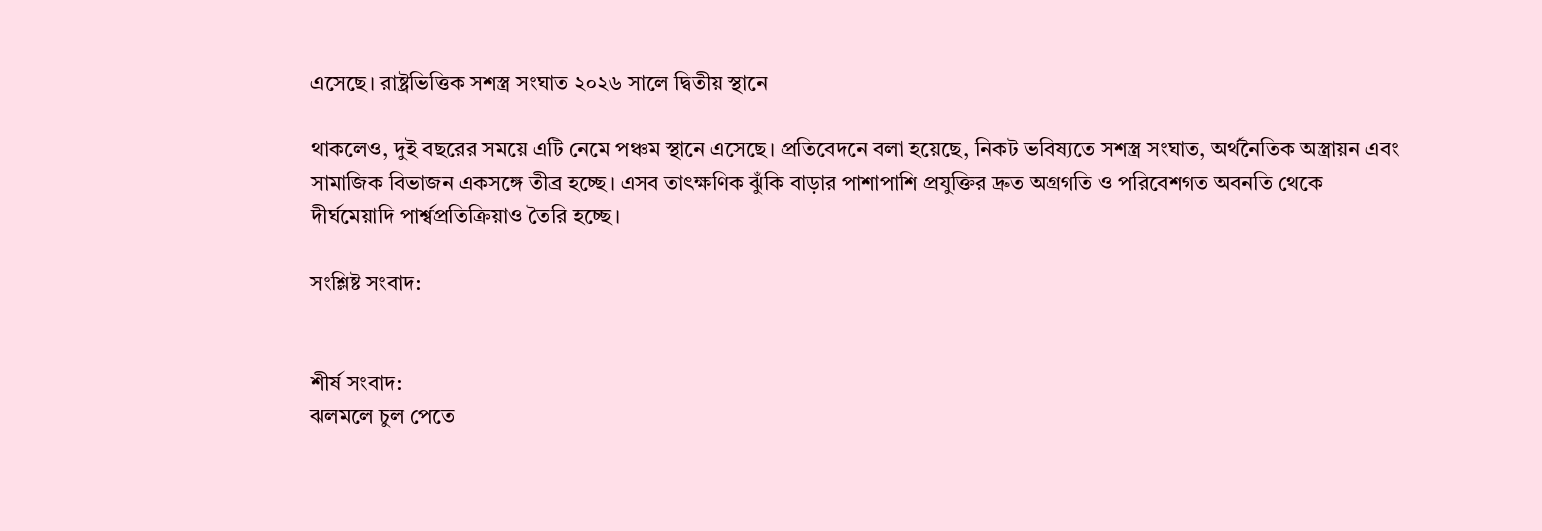এসেছে। রাষ্ট্রভিত্তিক সশস্ত্র সংঘাত ২০২৬ সালে দ্বিতীয় স্থানে

থাকলেও, দুই বছরের সময়ে এটি নেমে পঞ্চম স্থানে এসেছে। প্রতিবেদনে বলা হয়েছে, নিকট ভবিষ্যতে সশস্ত্র সংঘাত, অর্থনৈতিক অস্ত্রায়ন এবং সামাজিক বিভাজন একসঙ্গে তীব্র হচ্ছে। এসব তাৎক্ষণিক ঝুঁকি বাড়ার পাশাপাশি প্রযুক্তির দ্রুত অগ্রগতি ও পরিবেশগত অবনতি থেকে দীর্ঘমেয়াদি পার্শ্বপ্রতিক্রিয়াও তৈরি হচ্ছে।

সংশ্লিষ্ট সংবাদ:


শীর্ষ সংবাদ:
ঝলমলে চুল পেতে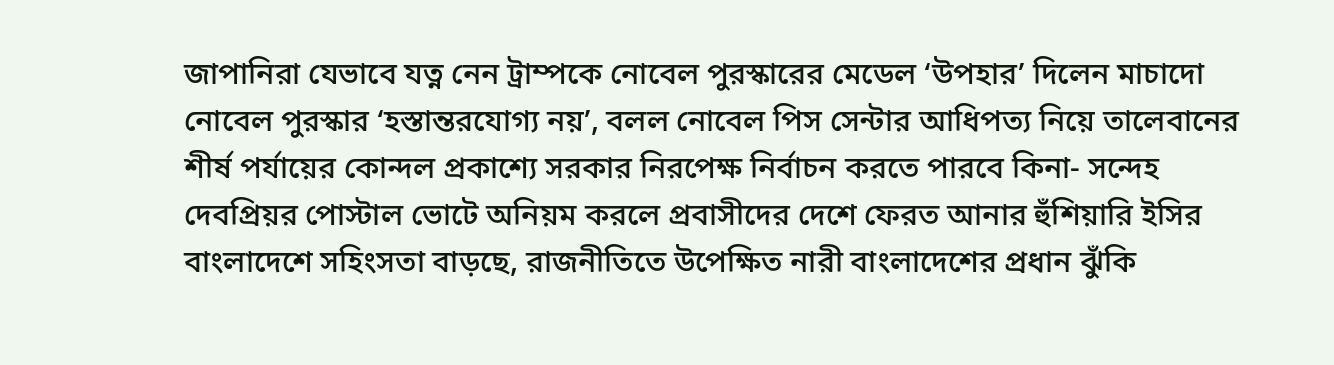জাপানিরা যেভাবে যত্ন নেন ট্রাম্পকে নোবেল পুরস্কারের মেডেল ‘উপহার’ দিলেন মাচাদো নোবেল পুরস্কার ‘হস্তান্তরযোগ্য নয়’, বলল নোবেল পিস সেন্টার আধিপত্য নিয়ে তালেবানের শীর্ষ পর্যায়ের কোন্দল প্রকাশ্যে সরকার নিরপেক্ষ নির্বাচন করতে পারবে কিনা- সন্দেহ দেবপ্রিয়র পোস্টাল ভোটে অনিয়ম করলে প্রবাসীদের দেশে ফেরত আনার হুঁশিয়ারি ইসির বাংলাদেশে সহিংসতা বাড়ছে, রাজনীতিতে উপেক্ষিত নারী বাংলাদেশের প্রধান ঝুঁকি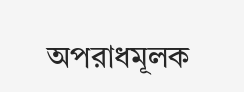অপরাধমূলক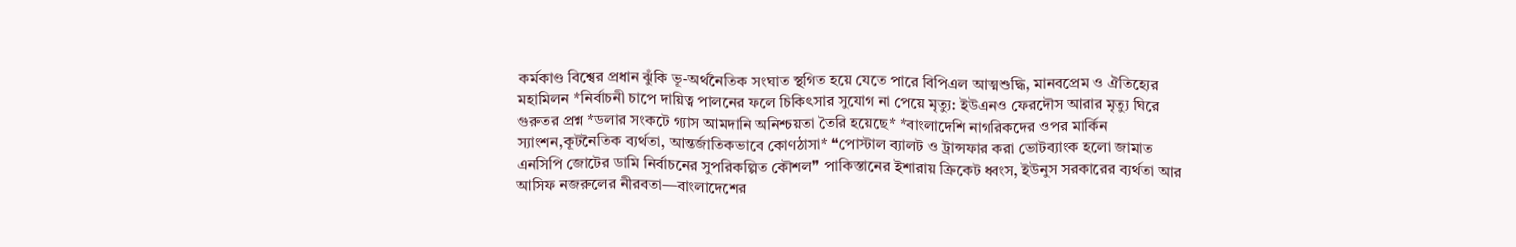কর্মকাণ্ড বিশ্বের প্রধান ঝুঁকি ভূ-অর্থনৈতিক সংঘাত স্থগিত হয়ে যেতে পারে বিপিএল আত্মশুদ্ধি, মানবপ্রেম ও ঐতিহ্যের মহামিলন *নির্বাচনী চাপে দায়িত্ব পালনের ফলে চিকিৎসার সুযোগ না পেয়ে মৃত্যু: ইউএনও ফেরদৌস আরার মৃত্যু ঘিরে গুরুতর প্রশ্ন *ডলার সংকটে গ্যাস আমদানি অনিশ্চয়তা তৈরি হয়েছে* *বাংলাদেশি নাগরিকদের ওপর মার্কিন স্যাংশন,কূটনৈতিক ব্যর্থতা, আন্তর্জাতিকভাবে কোণঠাসা* ❝পোস্টাল ব্যালট ও ট্রান্সফার করা ভোটব্যাংক হলো জামাত এনসিপি জোটের ডামি নির্বাচনের সুপরিকল্পিত কৌশল❞ পাকিস্তানের ইশারায় ক্রিকেট ধ্বংস, ইউনুস সরকারের ব্যর্থতা আর আসিফ নজরুলের নীরবতা—বাংলাদেশের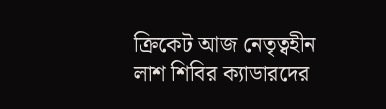ক্রিকেট আজ নেতৃত্বহীন লাশ শিবির ক্যাডারদের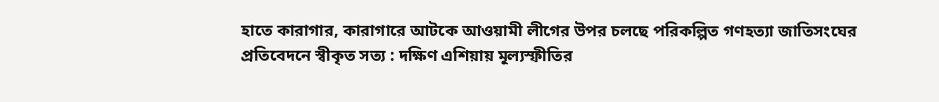হাতে কারাগার, কারাগারে আটকে আওয়ামী লীগের উপর চলছে পরিকল্পিত গণহত্যা জাতিসংঘের প্রতিবেদনে স্বীকৃত সত্য : দক্ষিণ এশিয়ায় মূল্যস্ফীতির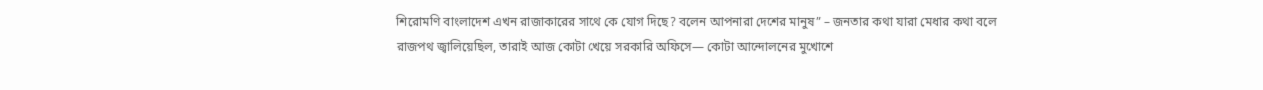শিরোমণি বাংলাদেশ এখন রাজাকারের সাথে কে যোগ দিছে? বলেন আপনারা দেশের মানুষ” – জনতার কথা যারা মেধার কথা বলে রাজপথ জ্বালিয়েছিল, তারাই আজ কোটা খেয়ে সরকারি অফিসে— কোটা আন্দোলনের মুখোশে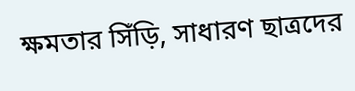ক্ষমতার সিঁড়ি, সাধারণ ছাত্রদের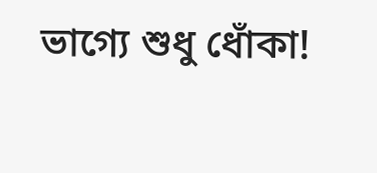ভাগ্যে শুধু ধোঁকা!